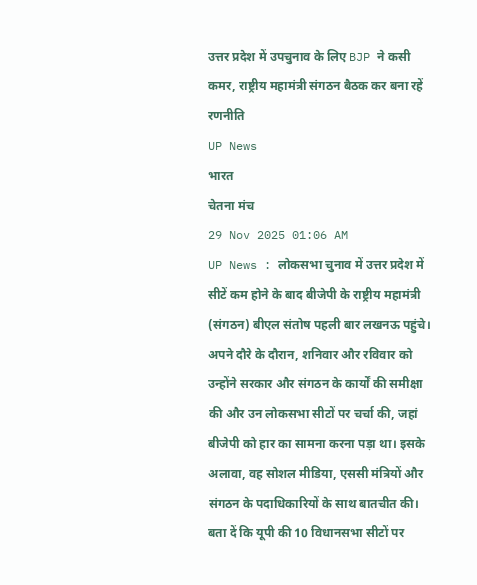उत्तर प्रदेश में उपचुनाव के लिए BJP ने कसी कमर, राष्ट्रीय महामंत्री संगठन बैठक कर बना रहें रणनीति
UP News
भारत
चेतना मंच
29 Nov 2025 01:06 AM
UP News : लोकसभा चुनाव में उत्तर प्रदेश में सीटें कम होने के बाद बीजेपी के राष्ट्रीय महामंत्री (संगठन) बीएल संतोष पहली बार लखनऊ पहुंचे। अपने दौरे के दौरान, शनिवार और रविवार को उन्होंने सरकार और संगठन के कार्यों की समीक्षा की और उन लोकसभा सीटों पर चर्चा की, जहां बीजेपी को हार का सामना करना पड़ा था। इसके अलावा, वह सोशल मीडिया, एससी मंत्रियों और संगठन के पदाधिकारियों के साथ बातचीत की। बता दें कि यूपी की 10 विधानसभा सीटों पर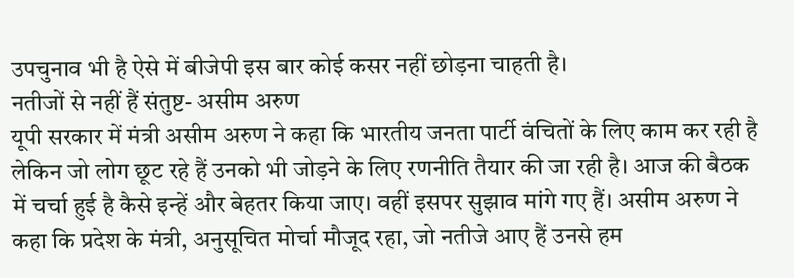उपचुनाव भी है ऐसे में बीजेपी इस बार कोई कसर नहीं छोड़ना चाहती है।
नतीजों से नहीं हैं संतुष्ट- असीम अरुण
यूपी सरकार में मंत्री असीम अरुण ने कहा कि भारतीय जनता पार्टी वंचितों के लिए काम कर रही है लेकिन जो लोग छूट रहे हैं उनको भी जोड़ने के लिए रणनीति तैयार की जा रही है। आज की बैठक में चर्चा हुई है कैसे इन्हें और बेहतर किया जाए। वहीं इसपर सुझाव मांगे गए हैं। असीम अरुण ने कहा कि प्रदेश के मंत्री, अनुसूचित मोर्चा मौजूद रहा, जो नतीजे आए हैं उनसे हम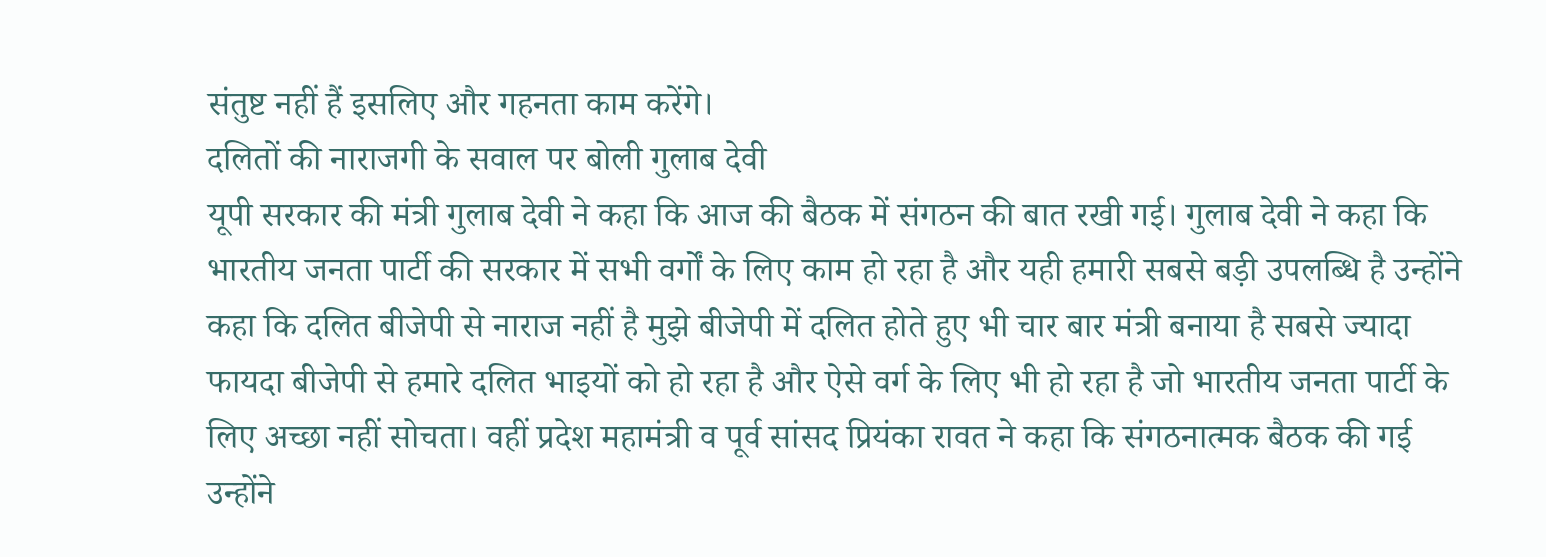संतुष्ट नहीं हैं इसलिए और गहनता काम करेंगे।
दलितों की नाराजगी के सवाल पर बोली गुलाब देवी
यूपी सरकार की मंत्री गुलाब देवी ने कहा कि आज की बैठक में संगठन की बात रखी गई। गुलाब देवी ने कहा कि भारतीय जनता पार्टी की सरकार में सभी वर्गों के लिए काम हो रहा है और यही हमारी सबसे बड़ी उपलब्धि है उन्होंने कहा कि दलित बीजेपी से नाराज नहीं है मुझे बीजेपी में दलित होते हुए भी चार बार मंत्री बनाया है सबसे ज्यादा फायदा बीजेपी से हमारे दलित भाइयों को हो रहा है और ऐसे वर्ग के लिए भी हो रहा है जो भारतीय जनता पार्टी के लिए अच्छा नहीं सोचता। वहीं प्रदेश महामंत्री व पूर्व सांसद प्रियंका रावत ने कहा कि संगठनात्मक बैठक की गई उन्होंने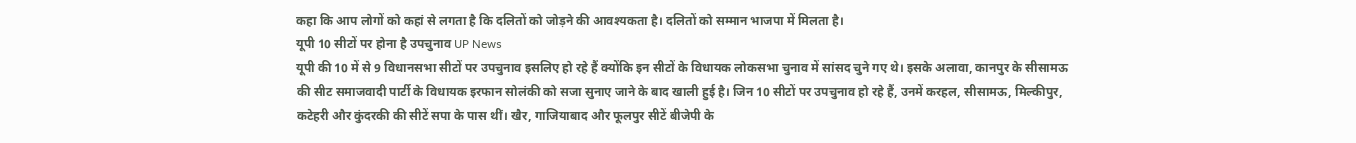कहा कि आप लोगों को कहां से लगता है कि दलितों को जोड़ने की आवश्यकता है। दलितों को सम्मान भाजपा में मिलता है।
यूपी 10 सीटों पर होना है उपचुनाव UP News
यूपी की 10 में से 9 विधानसभा सीटों पर उपचुनाव इसलिए हो रहे हैं क्योंकि इन सीटों के विधायक लोकसभा चुनाव में सांसद चुने गए थे। इसके अलावा, कानपुर के सीसामऊ की सीट समाजवादी पार्टी के विधायक इरफान सोलंकी को सजा सुनाए जाने के बाद खाली हुई है। जिन 10 सीटों पर उपचुनाव हो रहे हैं, उनमें करहल, सीसामऊ, मिल्कीपुर, कटेहरी और कुंदरकी की सीटें सपा के पास थीं। खैर, गाजियाबाद और फूलपुर सीटें बीजेपी के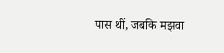पास थीं, जबकि मझवा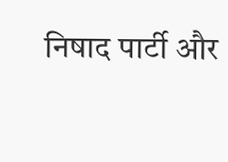निषाद पार्टी और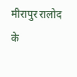मीरापुर रालोद के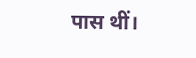पास थीं।